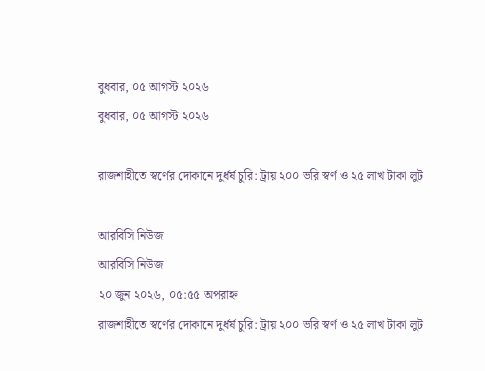বুধবার, ০৫ আগস্ট ২০২৬
বুধবার, ০৫ আগস্ট ২০২৬

রাজশাহীতে স্বর্ণের দোকানে দুর্ধর্ষ চুরি: ট্রায় ২০০ ভরি স্বর্ণ ও ২৫ লাখ টাকা লুট

আরবিসি নিউজ
আরবিসি নিউজ
২০ জুন ২০২৬, ০৫:৫৫ অপরাহ্ন
রাজশাহীতে স্বর্ণের দোকানে দুর্ধর্ষ চুরি: ট্রায় ২০০ ভরি স্বর্ণ ও ২৫ লাখ টাকা লুট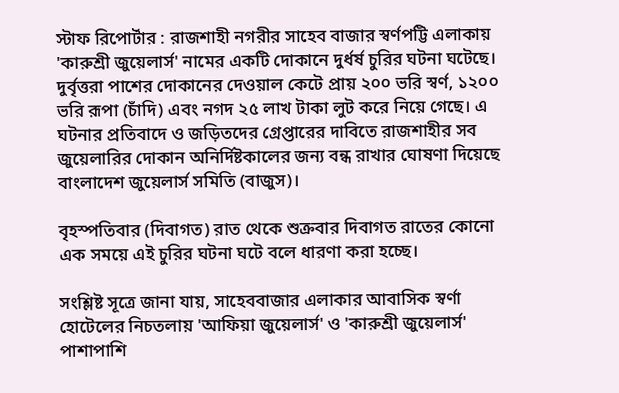স্টাফ রিপোর্টার : রাজশাহী নগরীর সাহেব বাজার স্বর্ণপট্টি এলাকায় 'কারুশ্রী জুয়েলার্স' নামের একটি দোকানে দুর্ধর্ষ চুরির ঘটনা ঘটেছে। দুর্বৃত্তরা পাশের দোকানের দেওয়াল কেটে প্রায় ২০০ ভরি স্বর্ণ, ১২০০ ভরি রূপা (চাঁদি) এবং নগদ ২৫ লাখ টাকা লুট করে নিয়ে গেছে। এ ঘটনার প্রতিবাদে ও জড়িতদের গ্রেপ্তারের দাবিতে রাজশাহীর সব জুয়েলারির দোকান অনির্দিষ্টকালের জন্য বন্ধ রাখার ঘোষণা দিয়েছে বাংলাদেশ জুয়েলার্স সমিতি (বাজুস)।

বৃহস্পতিবার (দিবাগত) রাত থেকে শুক্রবার দিবাগত রাতের কোনো এক সময়ে এই চুরির ঘটনা ঘটে বলে ধারণা করা হচ্ছে।

সংশ্লিষ্ট সূত্রে জানা যায়, সাহেববাজার এলাকার আবাসিক স্বর্ণা হোটেলের নিচতলায় 'আফিয়া জুয়েলার্স' ও 'কারুশ্রী জুয়েলার্স' পাশাপাশি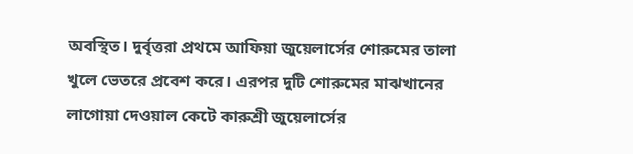অবস্থিত। দুর্বৃত্তরা প্রথমে আফিয়া জুয়েলার্সের শোরুমের তালা খুলে ভেতরে প্রবেশ করে। এরপর দুটি শোরুমের মাঝখানের লাগোয়া দেওয়াল কেটে কারুশ্রী জুয়েলার্সের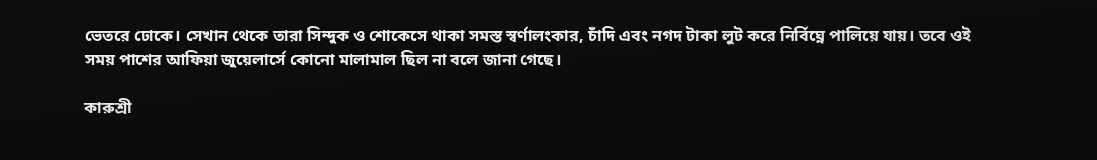ভেতরে ঢোকে। সেখান থেকে তারা সিন্দুক ও শোকেসে থাকা সমস্ত স্বর্ণালংকার, চাঁদি এবং নগদ টাকা লুট করে নির্বিঘ্নে পালিয়ে যায়। তবে ওই সময় পাশের আফিয়া জুয়েলার্সে কোনো মালামাল ছিল না বলে জানা গেছে।

কারুশ্রী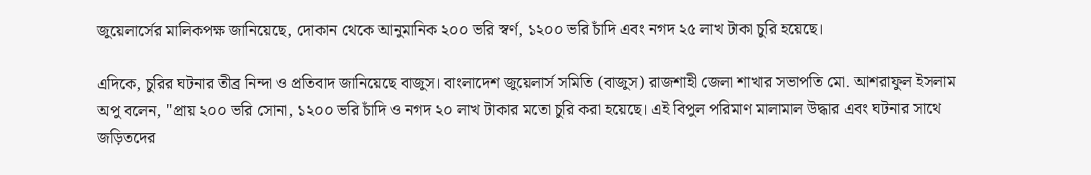জুয়েলার্সের মালিকপক্ষ জানিয়েছে, দোকান থেকে আনুমানিক ২০০ ভরি স্বর্ণ, ১২০০ ভরি চাঁদি এবং নগদ ২৫ লাখ টাকা চুরি হয়েছে।

এদিকে, চুরির ঘটনার তীব্র নিন্দা ও প্রতিবাদ জানিয়েছে বাজুস। বাংলাদেশ জুয়েলার্স সমিতি (বাজুস) রাজশাহী জেলা শাখার সভাপতি মো. আশরাফুল ইসলাম অপু বলেন, "প্রায় ২০০ ভরি সোনা, ১২০০ ভরি চাঁদি ও নগদ ২০ লাখ টাকার মতো চুরি করা হয়েছে। এই বিপুল পরিমাণ মালামাল উদ্ধার এবং ঘটনার সাথে জড়িতদের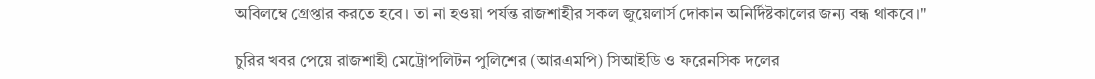অবিলম্বে গ্রেপ্তার করতে হবে। তা না হওয়া পর্যন্ত রাজশাহীর সকল জুয়েলার্স দোকান অনির্দিষ্টকালের জন্য বন্ধ থাকবে।"

চুরির খবর পেয়ে রাজশাহী মেট্রোপলিটন পুলিশের (আরএমপি) সিআইডি ও ফরেনসিক দলের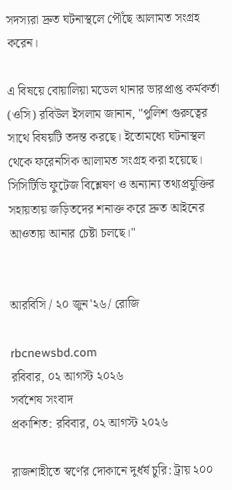সদস্যরা দ্রুত ঘটনাস্থলে পৌঁছে আলামত সংগ্রহ করেন।

এ বিষয়ে বোয়ালিয়া মডেল থানার ভারপ্রাপ্ত কর্মকর্তা (ওসি) রবিউল ইসলাম জানান, "পুলিশ গুরুত্বের সাথে বিষয়টি তদন্ত করছে। ইতোমধ্যে ঘটনাস্থল থেকে ফরেনসিক আলামত সংগ্রহ করা হয়েছে। সিসিটিভি ফুটেজ বিশ্লেষণ ও অন্যান্য তথ্যপ্রযুক্তির সহায়তায় জড়িতদের শনাক্ত করে দ্রুত আইনের আওতায় আনার চেষ্টা চলছে।"


আরবিসি / ২০ জুন'২৬/ রোজি

rbcnewsbd.com
রবিবার, ০২ আগস্ট ২০২৬
সর্বশেষ সংবাদ
প্রকাশিত: রবিবার, ০২ আগস্ট ২০২৬

রাজশাহীতে স্বর্ণের দোকানে দুর্ধর্ষ চুরি: ট্রায় ২০০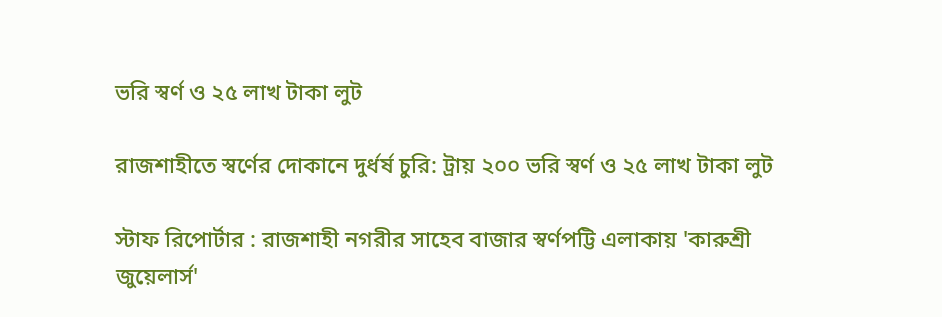ভরি স্বর্ণ ও ২৫ লাখ টাকা লুট

রাজশাহীতে স্বর্ণের দোকানে দুর্ধর্ষ চুরি: ট্রায় ২০০ ভরি স্বর্ণ ও ২৫ লাখ টাকা লুট

স্টাফ রিপোর্টার : রাজশাহী নগরীর সাহেব বাজার স্বর্ণপট্টি এলাকায় 'কারুশ্রী জুয়েলার্স'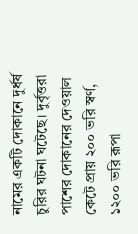নামের একটি দোকানে দুর্ধর্ষ চুরির ঘটনা ঘটেছে। দুর্বৃত্তরা পাশের দোকানের দেওয়াল কেটে প্রায় ২০০ ভরি স্বর্ণ, ১২০০ ভরি রূপা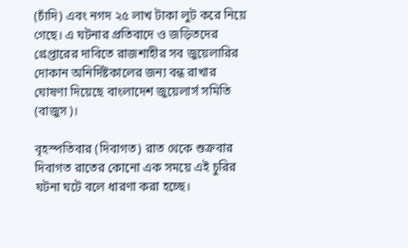(চাঁদি) এবং নগদ ২৫ লাখ টাকা লুট করে নিয়ে গেছে। এ ঘটনার প্রতিবাদে ও জড়িতদের গ্রেপ্তারের দাবিতে রাজশাহীর সব জুয়েলারির দোকান অনির্দিষ্টকালের জন্য বন্ধ রাখার ঘোষণা দিয়েছে বাংলাদেশ জুয়েলার্স সমিতি (বাজুস)।

বৃহস্পতিবার (দিবাগত) রাত থেকে শুক্রবার দিবাগত রাতের কোনো এক সময়ে এই চুরির ঘটনা ঘটে বলে ধারণা করা হচ্ছে।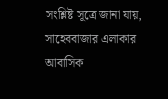সংশ্লিষ্ট সূত্রে জানা যায়, সাহেববাজার এলাকার আবাসিক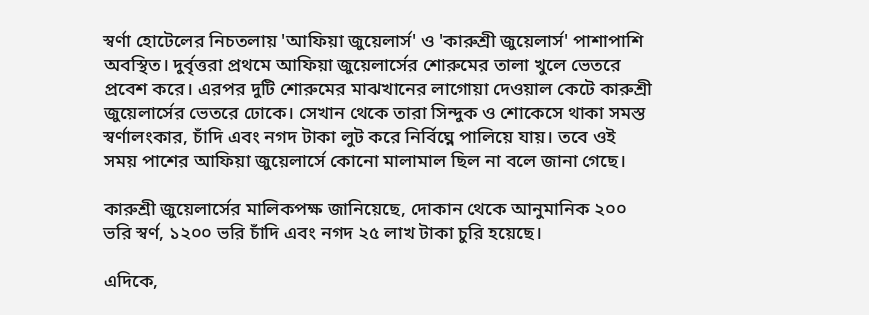স্বর্ণা হোটেলের নিচতলায় 'আফিয়া জুয়েলার্স' ও 'কারুশ্রী জুয়েলার্স' পাশাপাশি অবস্থিত। দুর্বৃত্তরা প্রথমে আফিয়া জুয়েলার্সের শোরুমের তালা খুলে ভেতরে প্রবেশ করে। এরপর দুটি শোরুমের মাঝখানের লাগোয়া দেওয়াল কেটে কারুশ্রী জুয়েলার্সের ভেতরে ঢোকে। সেখান থেকে তারা সিন্দুক ও শোকেসে থাকা সমস্ত স্বর্ণালংকার, চাঁদি এবং নগদ টাকা লুট করে নির্বিঘ্নে পালিয়ে যায়। তবে ওই সময় পাশের আফিয়া জুয়েলার্সে কোনো মালামাল ছিল না বলে জানা গেছে।

কারুশ্রী জুয়েলার্সের মালিকপক্ষ জানিয়েছে, দোকান থেকে আনুমানিক ২০০ ভরি স্বর্ণ, ১২০০ ভরি চাঁদি এবং নগদ ২৫ লাখ টাকা চুরি হয়েছে।

এদিকে,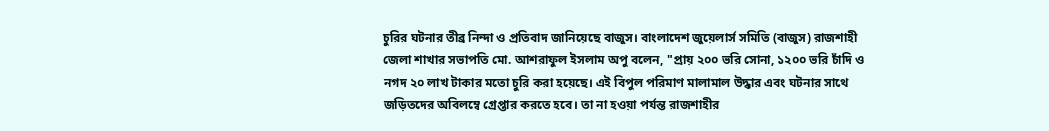চুরির ঘটনার তীব্র নিন্দা ও প্রতিবাদ জানিয়েছে বাজুস। বাংলাদেশ জুয়েলার্স সমিতি (বাজুস) রাজশাহী জেলা শাখার সভাপতি মো. আশরাফুল ইসলাম অপু বলেন, "প্রায় ২০০ ভরি সোনা, ১২০০ ভরি চাঁদি ও নগদ ২০ লাখ টাকার মতো চুরি করা হয়েছে। এই বিপুল পরিমাণ মালামাল উদ্ধার এবং ঘটনার সাথে জড়িতদের অবিলম্বে গ্রেপ্তার করতে হবে। তা না হওয়া পর্যন্ত রাজশাহীর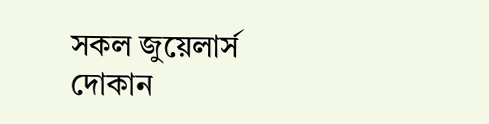সকল জুয়েলার্স দোকান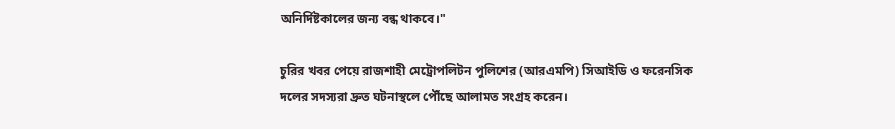অনির্দিষ্টকালের জন্য বন্ধ থাকবে।"

চুরির খবর পেয়ে রাজশাহী মেট্রোপলিটন পুলিশের (আরএমপি) সিআইডি ও ফরেনসিক দলের সদস্যরা দ্রুত ঘটনাস্থলে পৌঁছে আলামত সংগ্রহ করেন।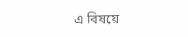এ বিষয়ে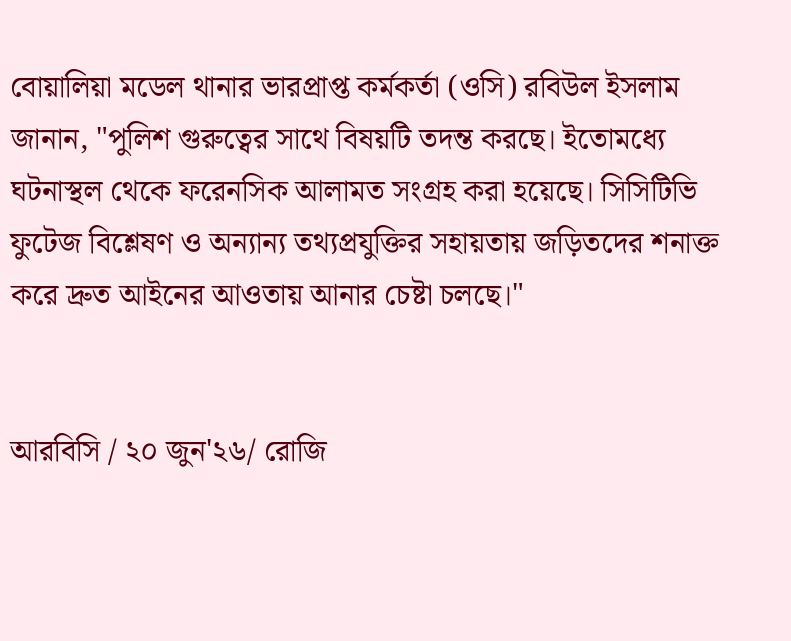বোয়ালিয়া মডেল থানার ভারপ্রাপ্ত কর্মকর্তা (ওসি) রবিউল ইসলাম জানান, "পুলিশ গুরুত্বের সাথে বিষয়টি তদন্ত করছে। ইতোমধ্যে ঘটনাস্থল থেকে ফরেনসিক আলামত সংগ্রহ করা হয়েছে। সিসিটিভি ফুটেজ বিশ্লেষণ ও অন্যান্য তথ্যপ্রযুক্তির সহায়তায় জড়িতদের শনাক্ত করে দ্রুত আইনের আওতায় আনার চেষ্টা চলছে।"


আরবিসি / ২০ জুন'২৬/ রোজি